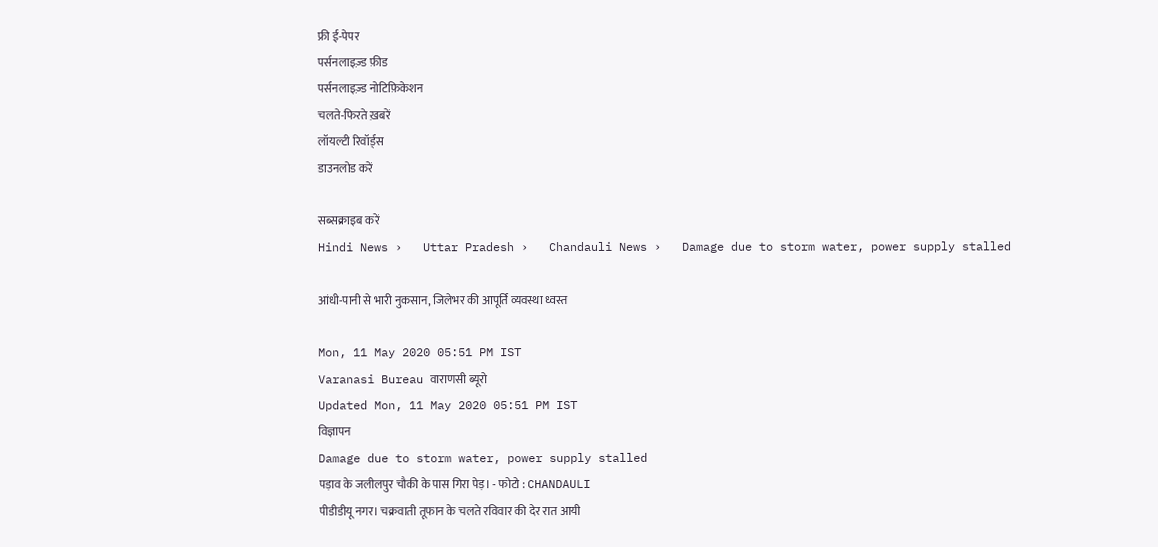फ्री ई-पेपर
पर्सनलाइज़्ड फ़ीड
पर्सनलाइज़्ड नोटिफ़िकेशन
चलते-फिरते ख़बरें
लॉयल्टी रिवॉर्ड्स
डाउनलोड करें

सब्सक्राइब करें
Hindi News ›   Uttar Pradesh ›   Chandauli News ›   Damage due to storm water, power supply stalled

आंधी-पानी से भारी नुकसान, जिलेभर की आपूर्ति व्यवस्था ध्वस्त

Mon, 11 May 2020 05:51 PM IST
Varanasi Bureau वाराणसी ब्यूरो
Updated Mon, 11 May 2020 05:51 PM IST
विज्ञापन
Damage due to storm water, power supply stalled
पड़ाव के जलीलपुर चौकी के पास गिरा पेड़। - फोटो : CHANDAULI
पीडीडीयू नगर। चक्रवाती तूफान के चलते रविवार की देर रात आयी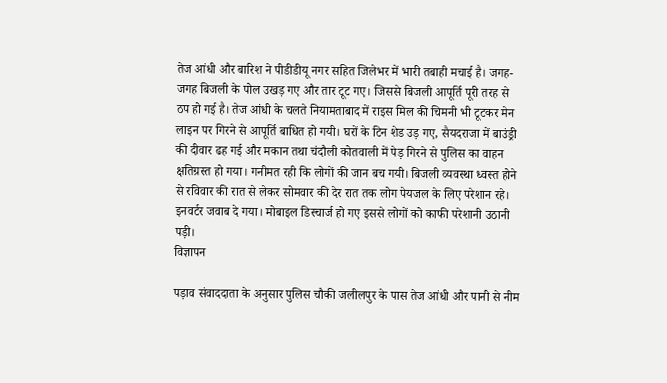तेज आंधी और बारिश ने पीडीडीयू नगर सहित जिलेभर में भारी तबाही मचाई है। जगह-जगह बिजली के पोल उखड़ गए और तार टूट गए। जिससे बिजली आपूर्ति पूरी तरह से ठप हो गई है। तेज आंधी के चलते नियामताबाद में राइस मिल की चिमनी भी टूटकर मेन लाइन पर गिरने से आपूर्ति बाधित हो गयी। घरों के टिन शेड उड़ गए, सैयदराजा में बाउंड्री की दीवार ढह गई और मकान तथा चंदौली कोतवाली में पेड़ गिरने से पुलिस का वाहन क्षतिग्रस्त हो गया। गनीमत रही कि लोगों की जान बच गयी। बिजली व्यवस्था ध्वस्त होने से रविवार की रात से लेकर सोमवार की देर रात तक लोग पेयजल के लिए परेशान रहे। इनवर्टर जवाब दे गया। मोबाइल डिस्चार्ज हो गए इससे लोगों को काफी परेशानी उठानी पड़ी।
विज्ञापन

पड़ाव संवाददाता के अनुसार पुलिस चौकी जलीलपुर के पास तेज आंधी और पानी से नीम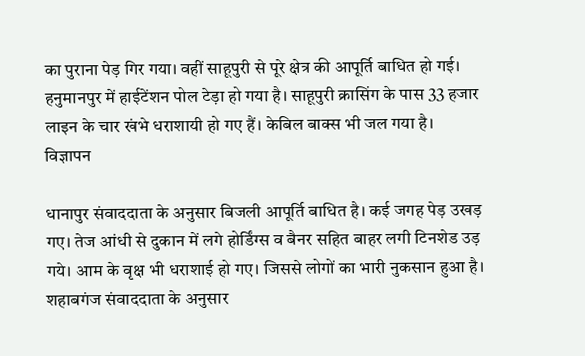का पुराना पेड़ गिर गया। वहीं साहूपुरी से पूरे क्षेत्र की आपूर्ति बाधित हो गई। हनुमानपुर में हाईटेंशन पोल टेड़ा हो गया है। साहूपुरी क्रासिंग के पास 33 हजार लाइन के चार खंभे धराशायी हो गए हैं। केबिल बाक्स भी जल गया है।
विज्ञापन

धानापुर संवाददाता के अनुसार बिजली आपूर्ति बाधित है। कई जगह पेड़ उखड़ गए। तेज आंधी से दुकान में लगे होर्डिंग्स व बैनर सहित बाहर लगी टिनशेड उड़ गये। आम के वृक्ष भी धराशाई हो गए। जिससे लोगों का भारी नुकसान हुआ है। शहाबगंज संवाददाता के अनुसार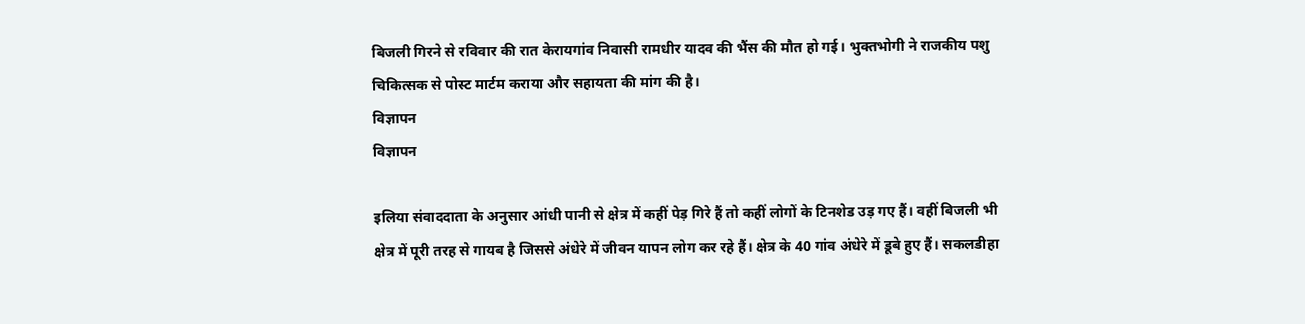बिजली गिरने से रविवार की रात केरायगांव निवासी रामधीर यादव की भैंस की मौत हो गई। भुक्तभोगी ने राजकीय पशु चिकित्सक से पोस्ट मार्टम कराया और सहायता की मांग की है।
विज्ञापन
विज्ञापन

इलिया संवाददाता के अनुसार आंधी पानी से क्षेत्र में कहीं पेड़ गिरे हैं तो कहीं लोगों के टिनशेड उड़ गए हैं। वहीं बिजली भी क्षेत्र में पूरी तरह से गायब है जिससे अंधेरे में जीवन यापन लोग कर रहे हैं। क्षेत्र के 40 गांव अंधेरे में डूबे हुए हैं। सकलडीहा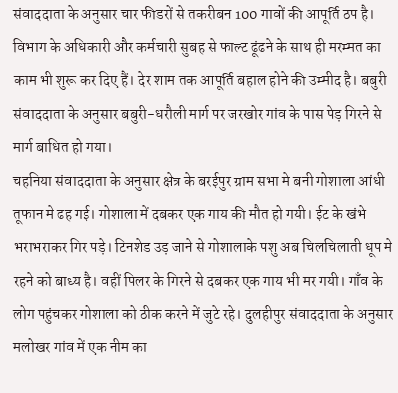संवाददाता के अनुसार चार फीडरों से तकरीबन 100 गावों की आपूर्ति ठप है। विभाग के अधिकारी और कर्मचारी सुबह से फाल्ट ढूंढने के साथ ही मरम्मत का काम भी शुरू कर दिए हैं। देर शाम तक आपूर्ति बहाल होने की उम्मीद है। बबुरी संवाददाता के अनुसार बबुरी-धरौली मार्ग पर जरखोर गांव के पास पेड़ गिरने से मार्ग बाधित हो गया।
चहनिया संवाददाता के अनुसार क्षेत्र के बरईपुर ग्राम सभा मे बनी गोशाला आंधी तूफान मे ढह गई। गोशाला में दबकर एक गाय की मौत हो गयी। ईट के खंभे भराभराकर गिर पड़े। टिनशेड उड़ जाने से गोशालाके पशु अब चिलचिलाती धूप मे रहने को बाध्य है। वहीं पिलर के गिरने से दबकर एक गाय भी मर गयी। गाँव के लोग पहुंचकर गोशाला को ठीक करने में जुटे रहे। दुलहीपुर संवाददाता के अनुसार मलोखर गांव में एक नीम का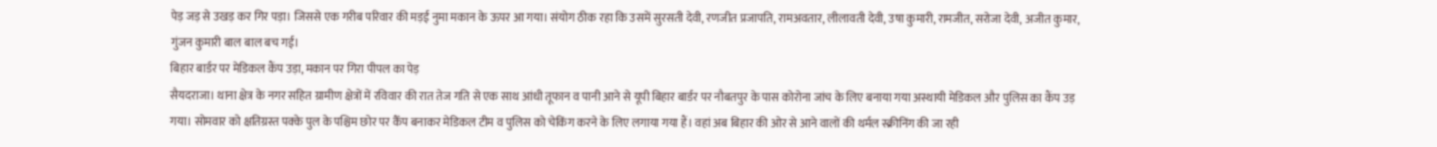पेड़ जड़ से उखड़ कर गिर पड़ा। जिससे एक गरीब परिवार की मड़ई नुमा मकान के ऊपर आ गया। संयोग ठीक रहा कि उसमें सुरसती देवी, रणजीत प्रजापति, रामअवतार, लीलावती देवी, उषा कुमारी, रामजीत, सरोजा देवी, अजीत कुमार, गुंजन कुमारी बाल बाल बच गई।
बिहार बार्डर पर मेडिकल कैंप उड़ा, मकान पर गिरा पीपल का पेड़
सैयदराजा। थाना क्षेत्र के नगर सहित ग्रामीण क्षेत्रों में रविवार की रात तेज गति से एक साथ आंधी तूफान व पानी आने से यूपी बिहार बार्डर पर नौबतपुर के पास कोरोना जांच के लिए बनाया गया अस्थायी मेडिकल और पुलिस का कैंप उड़ गया। सोमवार को क्षतिग्रस्त पक्के पुल के पश्चिम छोर पर कैँप बनाकर मेडिकल टीम व पुलिस को चेकिंग करने के लिए लगाया गया हैं। वहां अब बिहार की ओर से आने वालों की थर्मल स्क्रीनिंग की जा रही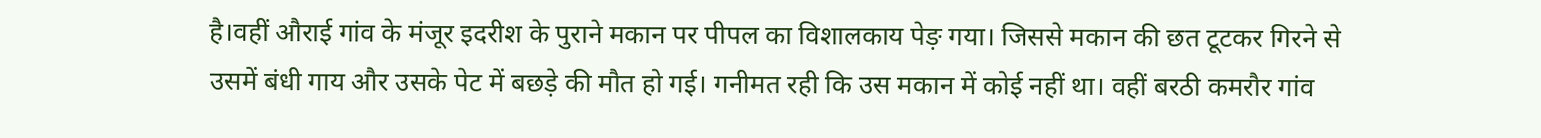है।वहीं औराई गांव के मंजूर इदरीश के पुराने मकान पर पीपल का विशालकाय पेङ़ गया। जिससे मकान की छत टूटकर गिरने से उसमें बंधी गाय और उसके पेट में बछड़े की मौत हो गई। गनीमत रही कि उस मकान में कोई नहीं था। वहीं बरठी कमरौर गांव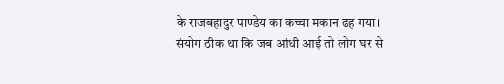के राजबहादुर पाण्डेय का कच्चा मकान ढह गया। संयोग ठीक था कि जब आंधी आई तो लोग घर से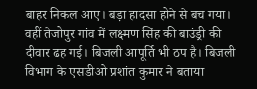बाहर निकल आए। बड़ा हादसा होने से बच गया। वहीं तेजोपुर गांव में लक्ष्मण सिंह की बाउंड्री की दीवार ढह गई। बिजली आपूर्ति भी ठप है। बिजली विभाग के एसडीओ प्रशांत कुमार ने बताया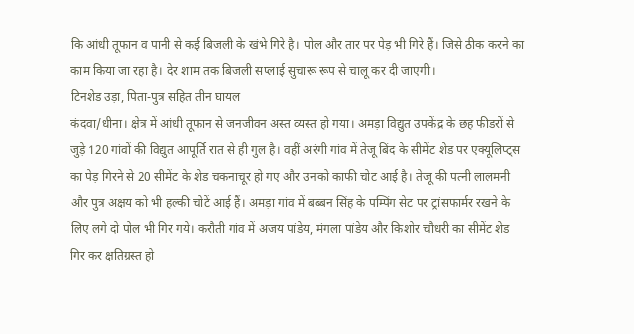कि आंधी तूफान व पानी से कई बिजली के खंभे गिरे है। पोल और तार पर पेड़ भी गिरे हैं। जिसे ठीक करने का काम किया जा रहा है। देर शाम तक बिजली सप्लाई सुचारू रूप से चालू कर दी जाएगी।
टिनशेड उड़ा, पिता-पुत्र सहित तीन घायल
कंदवा/धीना। क्षेत्र में आंधी तूफान से जनजीवन अस्त व्यस्त हो गया। अमड़ा विद्युत उपकेंद्र के छह फीडरों से जुड़े 120 गांवों की विद्युत आपूर्ति रात से ही गुल है। वहीं अरंगी गांव में तेजू बिंद के सीमेंट शेड पर एक्यूलिप्ट्स का पेड़ गिरने से 20 सीमेंट के शेड चकनाचूर हो गए और उनको काफी चोट आई है। तेजू की पत्नी लालमनी और पुत्र अक्षय को भी हल्की चोटें आई हैं। अमड़ा गांव में बब्बन सिंह के पम्पिंग सेट पर ट्रांसफार्मर रखने के लिए लगे दो पोल भी गिर गये। करौती गांव में अजय पांडेय, मंगला पांडेय और किशोर चौधरी का सीमेंट शेड गिर कर क्षतिग्रस्त हो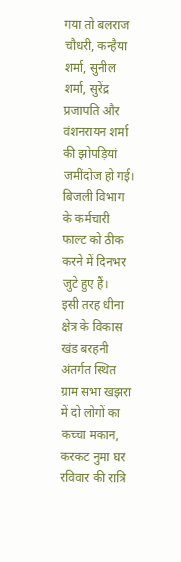गया तो बलराज चौधरी, कन्हैया शर्मा, सुनील शर्मा, सुरेंद्र प्रजापति और वंशनरायन शर्मा की झोपड़ियां जमींदोज हो गई। बिजली विभाग के कर्मचारी फाल्ट को ठीक करने में दिनभर जुटे हुए हैं।
इसी तरह धीना क्षेत्र के विकास खंड बरहनी अंतर्गत स्थित ग्राम सभा खझरा में दो लोगों का कच्चा मकान, करकट नुमा घर रविवार की रात्रि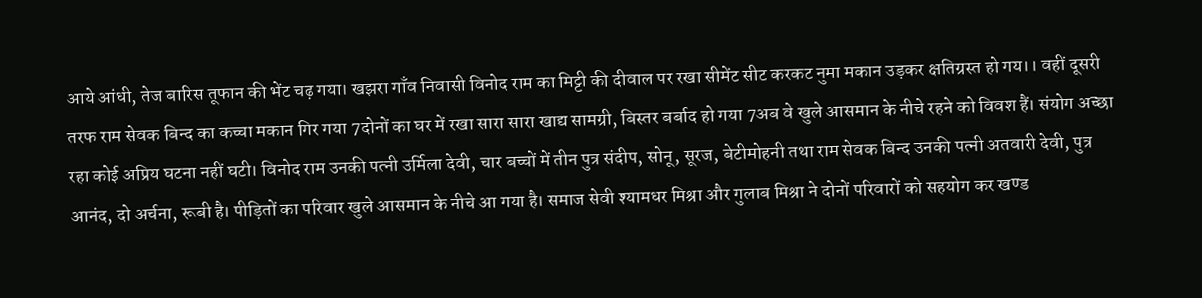आये आंधी, तेज बारिस तूफान की भेंट चढ़ गया। खझरा गाँव निवासी विनोद राम का मिट्टी की दीवाल पर रखा सीमेंट सीट करकट नुमा मकान उड़कर क्षतिग्रस्त हो गय।। वहीं दूसरी तरफ राम सेवक बिन्द का कच्चा मकान गिर गया 7दोनों का घर में रखा सारा सारा खाद्य सामग्री, बिस्तर बर्बाद हो गया 7अब वे खुले आसमान के नीचे रहने को विवश हैं। संयोग अच्छा रहा कोई अप्रिय घटना नहीं घटी। विनोद राम उनकी पत्नी उर्मिला देवी, चार बच्चों में तीन पुत्र संदीप, सोनू, सूरज, बेटीमोहनी तथा राम सेवक बिन्द उनकी पत्नी अतवारी देवी, पुत्र आनंद, दो अर्चना, रूबी है। पीड़ितों का परिवार खुले आसमान के नीचे आ गया है। समाज सेवी श्यामधर मिश्रा और गुलाब मिश्रा ने दोनों परिवारों को सहयोग कर खण्ड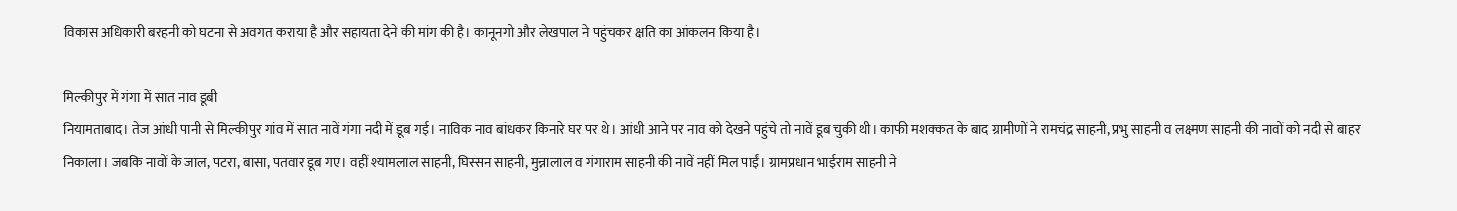विकास अधिकारी बरहनी को घटना से अवगत कराया है और सहायता देने की मांग की है। कानूनगो और लेखपाल ने पहुंचकर क्षति का आंकलन किया है।

मिल्कीपुर में गंगा में सात नाव डूबी
नियामताबाद। तेज आंधी पानी से मिल्कीपुर गांव में सात नावें गंगा नदी में डूब गई। नाविक नाव बांधकर किनारे घर पर थे। आंधी आने पर नाव को देखने पहुंचे तो नावें डूब चुकी थी। काफी मशक्कत के बाद ग्रामीणों ने रामचंद्र साहनी, प्रभु साहनी व लक्ष्मण साहनी की नावों को नदी से बाहर निकाला। जबकि नावों के जाल, पटरा, बासा, पतवार डूब गए। वहीं श्यामलाल साहनी, घिस्सन साहनी, मुन्नालाल व गंगाराम साहनी की नावें नहीं मिल पाईं। ग्रामप्रधान भाईराम साहनी ने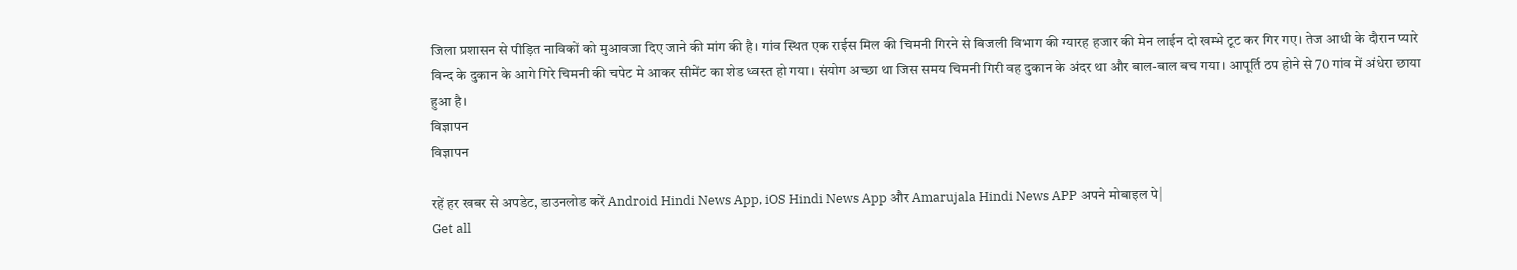जिला प्रशासन से पीड़ित नाविकों को मुआवजा दिए जाने की मांग की है। गांव स्थित एक राईस मिल की चिमनी गिरने से बिजली विभाग की ग्यारह हजार की मेन लाईन दो खम्भे टूट कर गिर गए। तेज आधी के दौरान प्यारे विन्द के दुकान के आगे गिरे चिमनी की चपेट मे आकर सीमेंट का शेड ध्वस्त हो गया। संयोग अच्छा था जिस समय चिमनी गिरी वह दुकान के अंदर था और बाल-बाल बच गया। आपूर्ति ठप होने से 70 गांव में अंधेरा छाया हुआ है।
विज्ञापन
विज्ञापन

रहें हर खबर से अपडेट, डाउनलोड करें Android Hindi News App, iOS Hindi News App और Amarujala Hindi News APP अपने मोबाइल पे|
Get all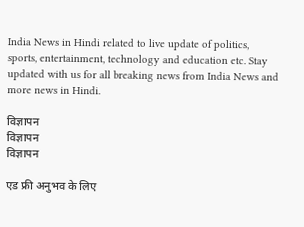India News in Hindi related to live update of politics, sports, entertainment, technology and education etc. Stay updated with us for all breaking news from India News and more news in Hindi.

विज्ञापन
विज्ञापन
विज्ञापन

एड फ्री अनुभव के लिए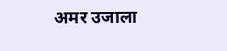अमर उजाला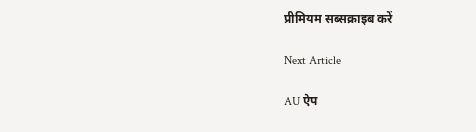प्रीमियम सब्सक्राइब करें

Next Article

AU ऐप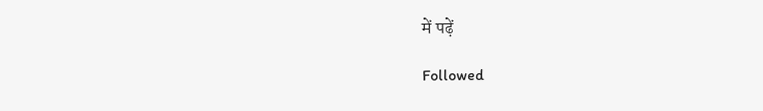में पढ़ें

Followed